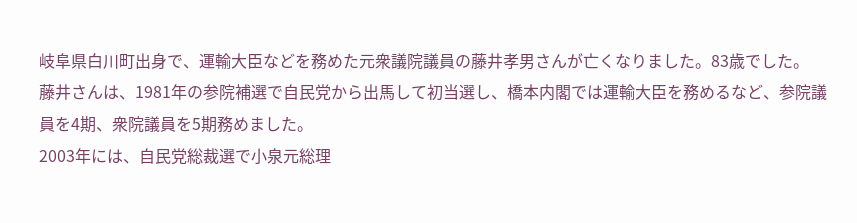岐阜県白川町出身で、運輸大臣などを務めた元衆議院議員の藤井孝男さんが亡くなりました。83歳でした。
藤井さんは、1981年の参院補選で自民党から出馬して初当選し、橋本内閣では運輸大臣を務めるなど、参院議員を4期、衆院議員を5期務めました。
2003年には、自民党総裁選で小泉元総理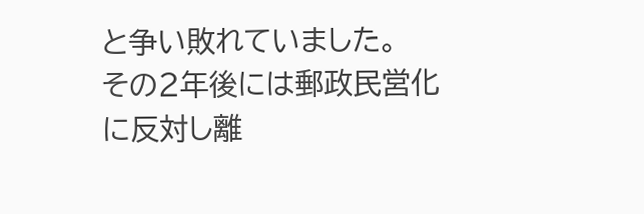と争い敗れていました。
その2年後には郵政民営化に反対し離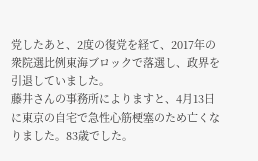党したあと、2度の復党を経て、2017年の衆院選比例東海ブロックで落選し、政界を引退していました。
藤井さんの事務所によりますと、4月13日に東京の自宅で急性心筋梗塞のため亡くなりました。83歳でした。